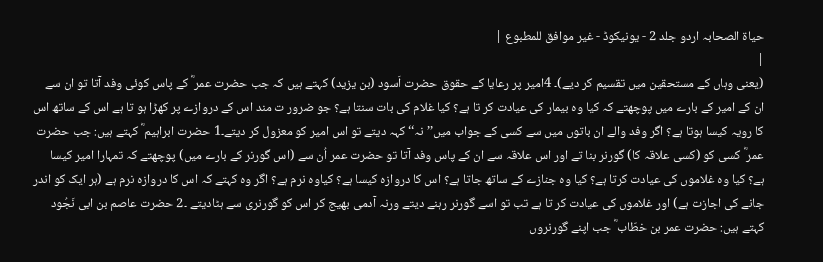حیاۃ الصحابہ اردو جلد 2 - یونیکوڈ - غیر موافق للمطبوع |
|
(یعنی وہاں کے مستحقین میں تقسیم کر دیے)۔ 4امیر پر رعایا کے حقوق حضرت اَسود (بن یزید) کہتے ہیں کہ جب حضرت عمر ؓ کے پاس کوئی وفد آتا تو ان سے ان کے امیر کے بارے میں پوچھتے کہ کیا وہ بیمار کی عیادت کر تا ہے؟ کیا غلام کی بات سنتا ہے؟ جو ضرور ت مند اس کے دروازے پر کھڑا ہو تا ہے اس کے ساتھ اس کا رویہ کیسا ہوتا ہے؟ اگر وفد والے ان باتوں میں سے کسی کے جواب میں’’نہ‘‘کہہ دیتے تو اس امیر کو معزول کر دیتے۔1 حضرت ابراہیم ؓ کہتے ہیں: جب حضرت عمر ؓ کسی کو (کسی علاقہ کا) گورنر بنا تے اور اس علاقہ سے ان کے پاس وفد آتا تو حضرت عمر اُن سے (اس گورنر کے بارے میں) پوچھتے کہ تمہارا امیر کیسا ہے؟ کیا وہ غلاموں کی عیادت کرتا ہے؟ کیا وہ جنازے کے ساتھ جاتا ہے؟ اس کا دروازہ کیسا ہے؟ کیاوہ نرم ہے؟ اگر وہ کہتے کہ اس کا دروازہ نرم ہے (ہر ایک کو اندر جانے کی اجازت ہے) اور غلاموں کی عیادت کر تا ہے تب تو اسے گورنر رہنے دیتے ورنہ آدمی بھیج کر اس کو گورنری سے ہٹادیتے ۔2 حضرت عاصم بن ابی نَجُود کہتے ہیں: حضرت عمر بن خطّاب ؓ جب اپنے گورنروں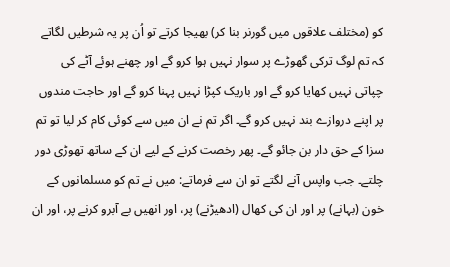کو (مختلف علاقوں میں گورنر بنا کر) بھیجا کرتے تو اُن پر یہ شرطیں لگاتے کہ تم لوگ ترکی گھوڑے پر سوار نہیں ہوا کرو گے اور چھنے ہوئے آٹے کی چپاتی نہیں کھایا کرو گے اور باریک کپڑا نہیں پہنا کرو گے اور حاجت مندوں پر اپنے دروازے بند نہیں کرو گے۔ اگر تم نے ان میں سے کوئی کام کر لیا تو تم سزا کے حق دار بن جائو گے۔ پھر رخصت کرنے کے لیے ان کے ساتھ تھوڑی دور چلتے۔ جب واپس آنے لگتے تو ان سے فرماتے: میں نے تم کو مسلمانوں کے خون (بہانے) پر اور ان کی کھال (ادھیڑنے) پر، اور انھیں بے آبرو کرنے پر، اور ان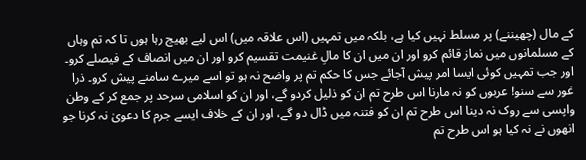کے مال (چھیننے) پر مسلط نہیں کیا ہے، بلکہ میں تمہیں (اس علاقہ میں) اس لیے بھیج رہا ہوں تا کہ تم وہاں کے مسلمانوں میں نماز قائم کرو اور ان میں ان کا مالِ غنیمت تقسیم کرو اور ان میں انصاف کے فیصلے کرو۔ اور جب تمہیں کوئی ایسا امر پیش آجائے جس کا حکم تم پر واضح نہ ہو تو اسے میرے سامنے پیش کرو۔ ذرا غور سے سنو! عربوں کو نہ مارنا اس طرح تم ان کو ذلیل کردو گے، اور ان کو اسلامی سرحد پر جمع کر کے وطن واپسی سے روک نہ دینا اس طرح تم ان کو فتنہ میں ڈال دو گے، اور ان کے خلاف ایسے جرم کا دعویٰ نہ کرنا جو انھوں نے نہ کیا ہو اس طرح تم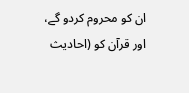ان کو محروم کردو گے، اور قرآن کو (احادیث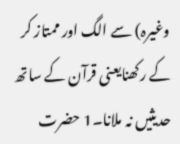وغیرہ) سے الگ اور ممتاز کر کے رکھنایعنی قرآن کے ساتھ حدیثیں نہ ملانا۔1 حضرت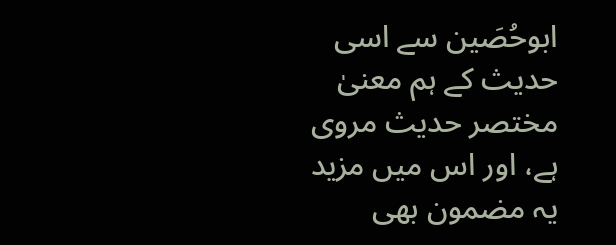ابوحُصَین سے اسی حدیث کے ہم معنیٰ مختصر حدیث مروی ہے، اور اس میں مزید یہ مضمون بھی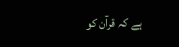ہے کہ قرآن کو